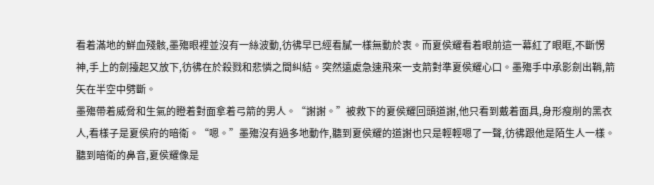看着滿地的鮮血殘骸,墨殤眼裡並沒有一絲波動,彷彿早已經看膩一樣無動於衷。而夏侯耀看着眼前這一幕紅了眼眶,不斷愣神,手上的劍擡起又放下,彷彿在於殺戮和悲憐之間糾結。突然遠處急速飛來一支箭對準夏侯耀心口。墨殤手中承影劍出鞘,箭矢在半空中劈斷。
墨殤帶着威脅和生氣的瞪着對面拿着弓箭的男人。“謝謝。”被救下的夏侯耀回頭道謝,他只看到戴着面具,身形瘦削的黑衣人,看樣子是夏侯府的暗衛。“嗯。”墨殤沒有過多地動作,聽到夏侯耀的道謝也只是輕輕嗯了一聲,彷彿跟他是陌生人一樣。
聽到暗衛的鼻音,夏侯耀像是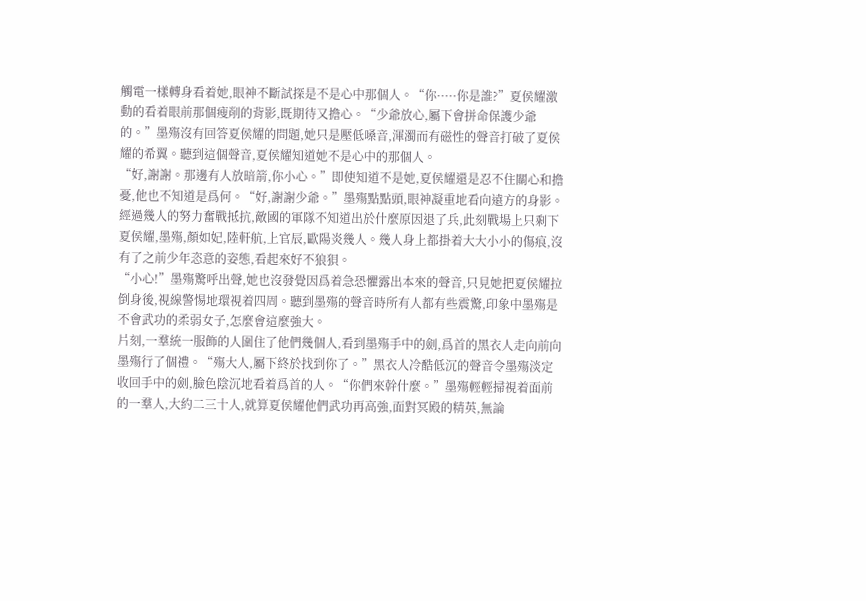觸電一樣轉身看着她,眼神不斷試探是不是心中那個人。“你·····你是誰?”夏侯耀激動的看着眼前那個瘦削的背影,既期待又擔心。“少爺放心,屬下會拼命保護少爺的。”墨殤沒有回答夏侯耀的問題,她只是壓低嗓音,渾濁而有磁性的聲音打破了夏侯耀的希翼。聽到這個聲音,夏侯耀知道她不是心中的那個人。
“好,謝謝。那邊有人放暗箭,你小心。”即使知道不是她,夏侯耀還是忍不住關心和擔憂,他也不知道是爲何。“好,謝謝少爺。”墨殤點點頭,眼神凝重地看向遠方的身影。
經過幾人的努力奮戰抵抗,敵國的軍隊不知道出於什麼原因退了兵,此刻戰場上只剩下夏侯耀,墨殤,顏如妃,陸軒航,上官辰,歐陽炎幾人。幾人身上都掛着大大小小的傷痕,沒有了之前少年恣意的姿態,看起來好不狼狽。
“小心!”墨殤驚呼出聲,她也沒發覺因爲着急恐懼露出本來的聲音,只見她把夏侯耀拉倒身後,視線警惕地環視着四周。聽到墨殤的聲音時所有人都有些震驚,印象中墨殤是不會武功的柔弱女子,怎麼會這麼強大。
片刻,一羣統一服飾的人圍住了他們幾個人,看到墨殤手中的劍,爲首的黑衣人走向前向墨殤行了個禮。“殤大人,屬下終於找到你了。”黑衣人冷酷低沉的聲音令墨殤淡定收回手中的劍,臉色陰沉地看着爲首的人。“你們來幹什麼。”墨殤輕輕掃視着面前的一羣人,大約二三十人,就算夏侯耀他們武功再高強,面對冥殿的精英,無論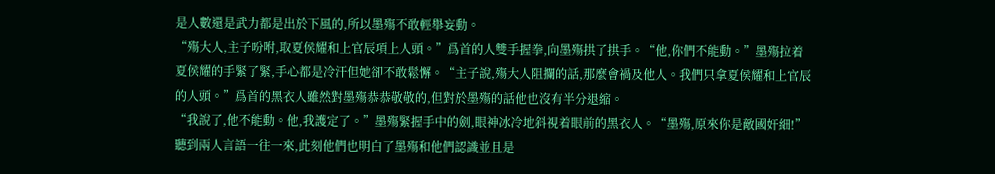是人數還是武力都是出於下風的,所以墨殤不敢輕舉妄動。
“殤大人,主子吩咐,取夏侯耀和上官辰項上人頭。”爲首的人雙手握拳,向墨殤拱了拱手。“他,你們不能動。”墨殤拉着夏侯耀的手緊了緊,手心都是冷汗但她卻不敢鬆懈。“主子說,殤大人阻攔的話,那麼會禍及他人。我們只拿夏侯耀和上官辰的人頭。”爲首的黑衣人雖然對墨殤恭恭敬敬的,但對於墨殤的話他也沒有半分退縮。
“我說了,他不能動。他,我護定了。”墨殤緊握手中的劍,眼神冰冷地斜視着眼前的黑衣人。“墨殤,原來你是敵國奸細!”聽到兩人言語一往一來,此刻他們也明白了墨殤和他們認識並且是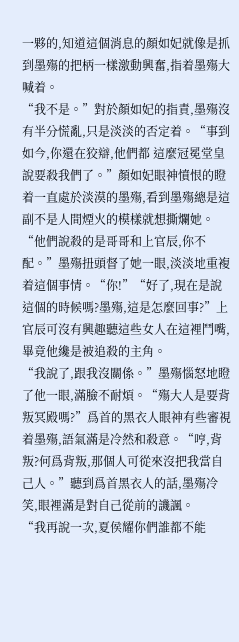一夥的,知道這個消息的顏如妃就像是抓到墨殤的把柄一樣激動興奮,指着墨殤大喊着。
“我不是。”對於顏如妃的指責,墨殤沒有半分慌亂,只是淡淡的否定着。“事到如今,你還在狡辯,他們都 這麼冠冕堂皇說要殺我們了。”顏如妃眼神憤恨的瞪着一直處於淡漠的墨殤,看到墨殤總是這副不是人間煙火的模樣就想撕爛她。
“他們說殺的是哥哥和上官辰,你不配。”墨殤扭頭督了她一眼,淡淡地重複着這個事情。“你!”“好了,現在是說這個的時候嗎?墨殤,這是怎麼回事?”上官辰可沒有興趣聽這些女人在這裡鬥嘴,畢竟他纔是被追殺的主角。
“我說了,跟我沒關係。”墨殤惱怒地瞪了他一眼,滿臉不耐煩。“殤大人是要背叛冥殿嗎?”爲首的黑衣人眼神有些審視着墨殤,語氣滿是冷然和殺意。“哼,背叛?何爲背叛,那個人可從來沒把我當自己人。”聽到爲首黑衣人的話,墨殤冷笑,眼裡滿是對自己從前的譏諷。
“我再說一次,夏侯耀你們誰都不能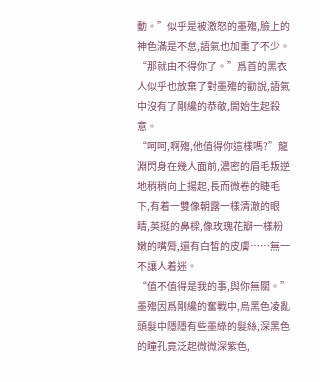動。”似乎是被激怒的墨殤,臉上的神色滿是不怠,語氣也加重了不少。“那就由不得你了。”爲首的黑衣人似乎也放棄了對墨殤的勸說,語氣中沒有了剛纔的恭敬,開始生起殺意。
“呵呵,啊殤,他值得你這樣嗎?”龍淵閃身在幾人面前,濃密的眉毛叛逆地稍稍向上揚起,長而微卷的睫毛下,有着一雙像朝露一樣清澈的眼睛,英挺的鼻樑,像玫瑰花瓣一樣粉嫩的嘴脣,還有白皙的皮膚……無一不讓人着迷。
“值不值得是我的事,與你無關。”墨殤因爲剛纔的奮戰中,烏黑色凌亂頭髮中隱隱有些墨綠的髮絲,深黑色的瞳孔竟泛起微微深紫色,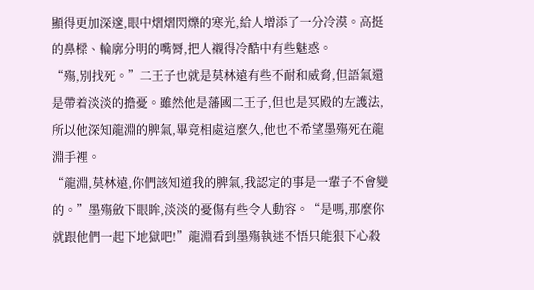顯得更加深邃,眼中熠熠閃爍的寒光,給人增添了一分冷漠。高挺的鼻樑、輪廓分明的嘴脣,把人襯得冷酷中有些魅惑。
“殤,別找死。”二王子也就是莫林遠有些不耐和威脅,但語氣還是帶着淡淡的擔憂。雖然他是藩國二王子,但也是冥殿的左護法,所以他深知龍淵的脾氣,畢竟相處這麼久,他也不希望墨殤死在龍淵手裡。
“龍淵,莫林遠,你們該知道我的脾氣,我認定的事是一輩子不會變的。”墨殤斂下眼眸,淡淡的憂傷有些令人動容。“是嗎,那麼你就跟他們一起下地獄吧!”龍淵看到墨殤執迷不悟只能狠下心殺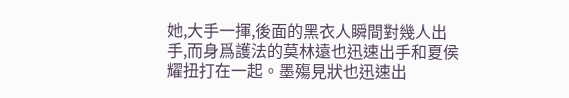她,大手一揮,後面的黑衣人瞬間對幾人出手,而身爲護法的莫林遠也迅速出手和夏侯耀扭打在一起。墨殤見狀也迅速出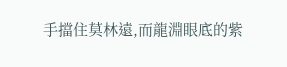手擋住莫林遠,而龍淵眼底的紫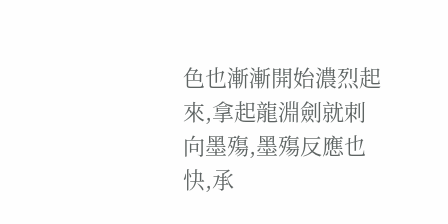色也漸漸開始濃烈起來,拿起龍淵劍就刺向墨殤,墨殤反應也快,承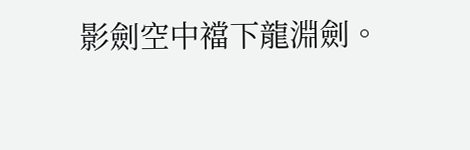影劍空中襠下龍淵劍。